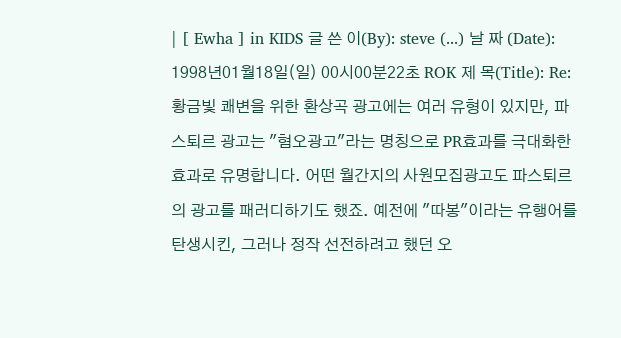| [ Ewha ] in KIDS 글 쓴 이(By): steve (...) 날 짜 (Date): 1998년01월18일(일) 00시00분22초 ROK 제 목(Title): Re: 황금빛 쾌변을 위한 환상곡 광고에는 여러 유형이 있지만, 파스퇴르 광고는 "혐오광고"라는 명칭으로 PR효과를 극대화한 효과로 유명합니다. 어떤 월간지의 사원모집광고도 파스퇴르의 광고를 패러디하기도 했죠. 예전에 "따봉"이라는 유행어를 탄생시킨, 그러나 정작 선전하려고 했던 오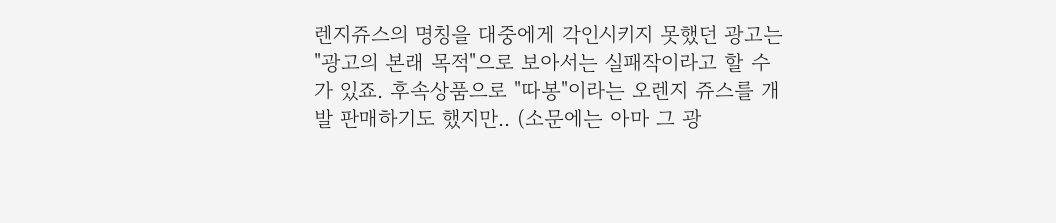렌지쥬스의 명칭을 대중에게 각인시키지 못했던 광고는 "광고의 본래 목적"으로 보아서는 실패작이라고 할 수 가 있죠. 후속상품으로 "따봉"이라는 오렌지 쥬스를 개발 판매하기도 했지만.. (소문에는 아마 그 광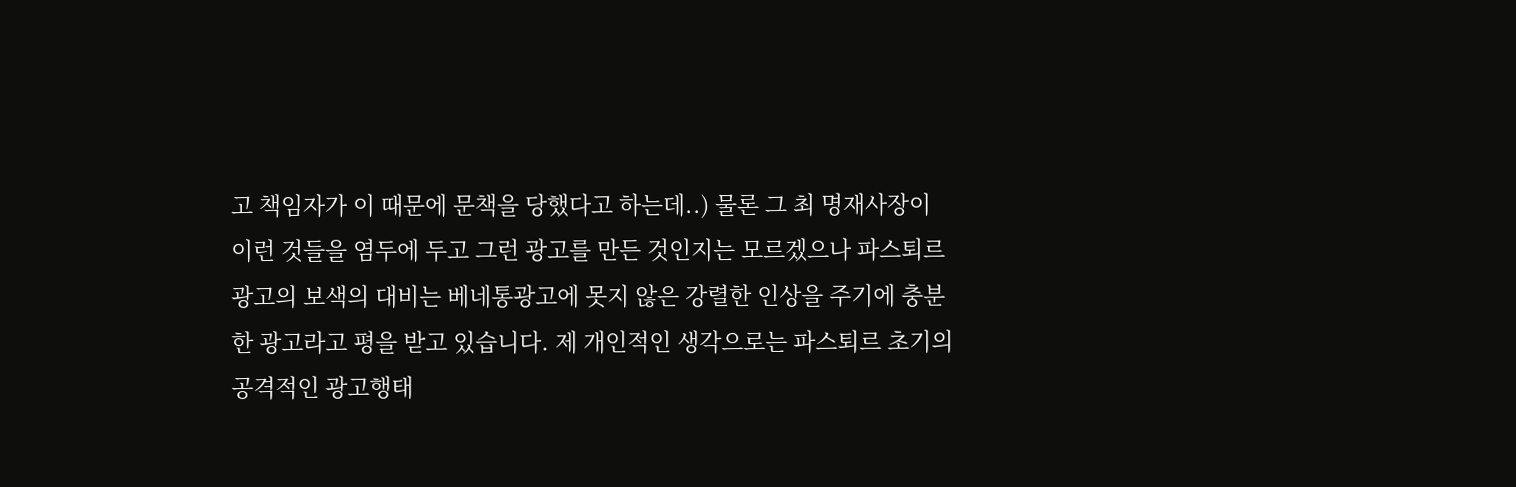고 책임자가 이 때문에 문책을 당했다고 하는데..) 물론 그 최 명재사장이 이런 것들을 염두에 두고 그런 광고를 만든 것인지는 모르겠으나 파스퇴르 광고의 보색의 대비는 베네통광고에 못지 않은 강렬한 인상을 주기에 충분한 광고라고 평을 받고 있습니다. 제 개인적인 생각으로는 파스퇴르 초기의 공격적인 광고행태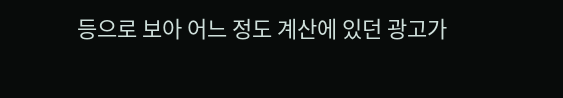등으로 보아 어느 정도 계산에 있던 광고가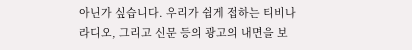아닌가 싶습니다. 우리가 쉽게 접하는 티비나 라디오, 그리고 신문 등의 광고의 내면을 보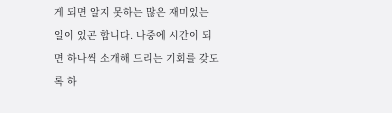게 되면 알지 못하는 많은 재미있는 일이 있곤 합니다. 나중에 시간이 되면 하나씩 소개해 드리는 기회를 갖도록 하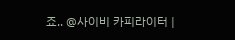죠.. @사이비 카피라이터 |